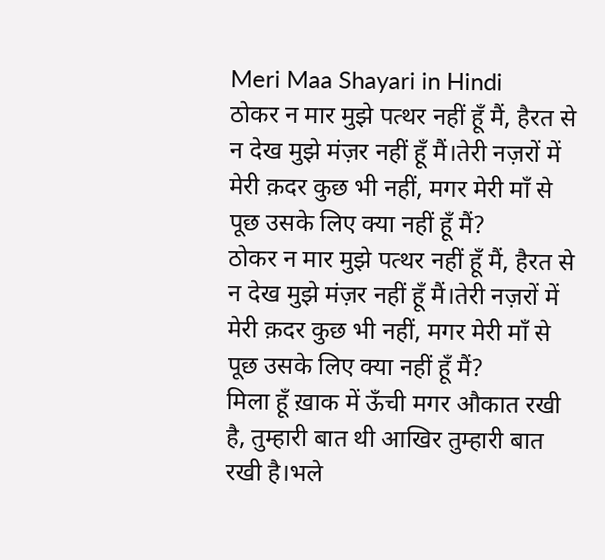Meri Maa Shayari in Hindi
ठोकर न मार मुझे पत्थर नहीं हूँ मैं, हैरत से न देख मुझे मंज़र नहीं हूँ मैं।तेरी नज़रों में मेरी क़दर कुछ भी नहीं, मगर मेरी माँ से पूछ उसके लिए क्या नहीं हूँ मैं?
ठोकर न मार मुझे पत्थर नहीं हूँ मैं, हैरत से न देख मुझे मंज़र नहीं हूँ मैं।तेरी नज़रों में मेरी क़दर कुछ भी नहीं, मगर मेरी माँ से पूछ उसके लिए क्या नहीं हूँ मैं?
मिला हूँ ख़ाक में ऊँची मगर औकात रखी है, तुम्हारी बात थी आखिर तुम्हारी बात रखी है।भले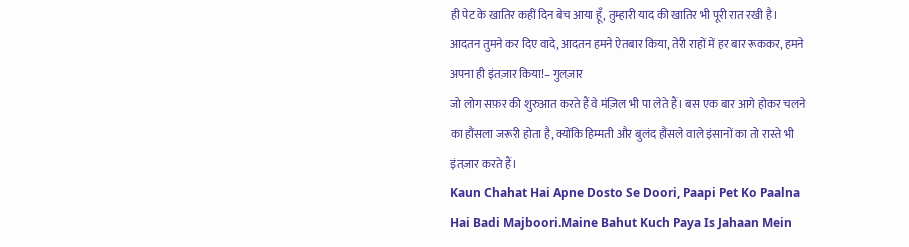ही पेट के खातिर कहीं दिन बेच आया हूँ, तुम्हारी याद की खातिर भी पूरी रात रखी है।
आदतन तुमने कर दिए वादे, आदतन हमने ऐतबार किया, तेरी राहों में हर बार रूककर, हमने अपना ही इंतज़ार किया!– गुलज़ार
जो लोग सफ़र की शुरुआत करते हैं वे मंज़िल भी पा लेते हैं। बस एक बार आगे होकर चलने का हौंसला जरूरी होता है, क्योंकि हिम्मती और बुलंद हौंसले वाले इंसानों का तो रास्ते भी इंतज़ार करते हैं।
Kaun Chahat Hai Apne Dosto Se Doori, Paapi Pet Ko Paalna Hai Badi Majboori.Maine Bahut Kuch Paya Is Jahaan Mein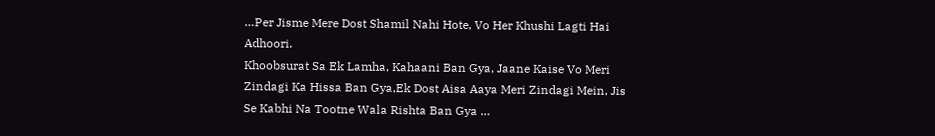…Per Jisme Mere Dost Shamil Nahi Hote, Vo Her Khushi Lagti Hai Adhoori.
Khoobsurat Sa Ek Lamha, Kahaani Ban Gya, Jaane Kaise Vo Meri Zindagi Ka Hissa Ban Gya,Ek Dost Aisa Aaya Meri Zindagi Mein, Jis Se Kabhi Na Tootne Wala Rishta Ban Gya …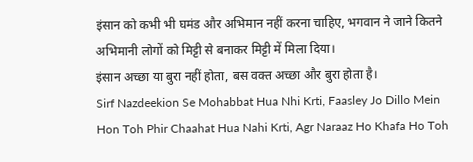इंसान को कभी भी घमंड और अभिमान नहीं करना चाहिए, भगवान ने जाने कितने अभिमानी लोगों को मिट्टी से बनाकर मिट्टी में मिला दिया।
इंसान अच्छा या बुरा नहीं होता, बस वक्त अच्छा और बुरा होता है।
Sirf Nazdeekion Se Mohabbat Hua Nhi Krti, Faasley Jo Dillo Mein Hon Toh Phir Chaahat Hua Nahi Krti, Agr Naraaz Ho Khafa Ho Toh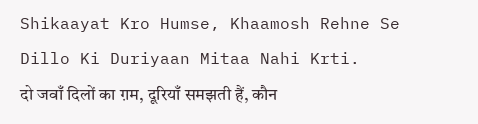Shikaayat Kro Humse, Khaamosh Rehne Se Dillo Ki Duriyaan Mitaa Nahi Krti.
दो जवाँ दिलों का ग़म, दूरियाँ समझती हैं, कौन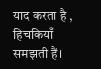याद करता है , हिचकियाँ समझती हैं।